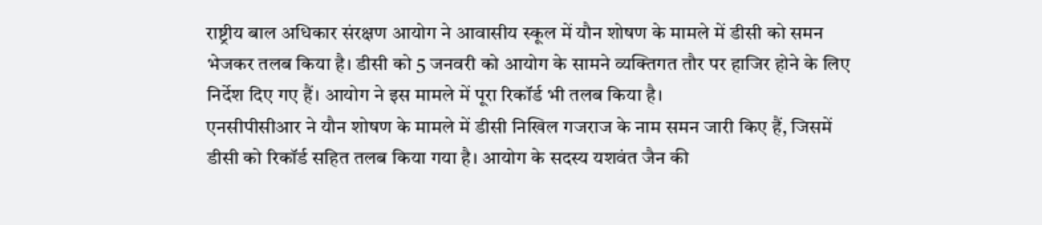राष्ट्रीय बाल अधिकार संरक्षण आयोग ने आवासीय स्कूल में यौन शोषण के मामले में डीसी को समन भेजकर तलब किया है। डीसी को 5 जनवरी को आयोग के सामने व्यक्तिगत तौर पर हाजिर होने के लिए निर्देश दिए गए हैं। आयोग ने इस मामले में पूरा रिकॉर्ड भी तलब किया है।
एनसीपीसीआर ने यौन शोषण के मामले में डीसी निखिल गजराज के नाम समन जारी किए हैं, जिसमें डीसी को रिकॉर्ड सहित तलब किया गया है। आयोग के सदस्य यशवंत जैन की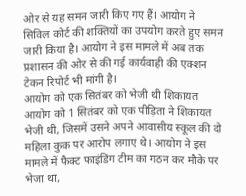ओर से यह समन जारी किए गए हैं। आयोग ने सिविल कोर्ट की शक्तियों का उपयोग करते हुए समन जारी किया है। आयोग ने इस मामले में अब तक प्रशासन की ओर से की गई कार्यवाही की एक्शन टेकन रिपोर्ट भी मांगी है।
आयोग को एक सितंबर को भेजी थी शिकायत
आयोग को 1 सितंबर को एक पीड़िता ने शिकायत भेजी थी, जिसमें उसने अपने आवासीय स्कूल की दो महिला कुक पर आरोप लगाए थे। आयोग ने इस मामले में फैक्ट फाइंडिंग टीम का गठन कर मौके पर भेजा था,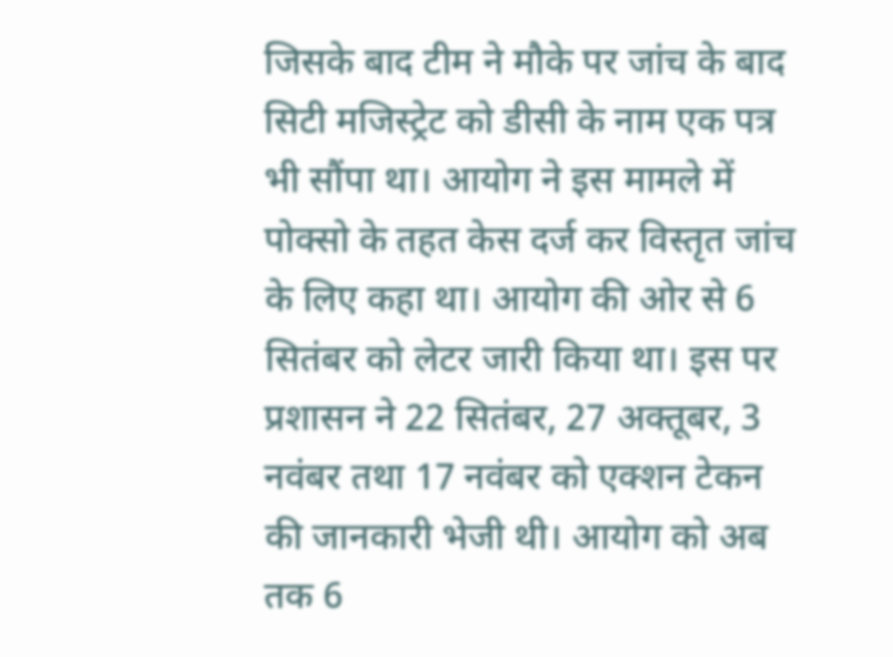जिसके बाद टीम ने मौके पर जांच के बाद सिटी मजिस्ट्रेट को डीसी के नाम एक पत्र भी सौंपा था। आयोग ने इस मामले में पोक्सो के तहत केस दर्ज कर विस्तृत जांच के लिए कहा था। आयोग की ओर से 6 सितंबर को लेटर जारी किया था। इस पर प्रशासन ने 22 सितंबर, 27 अक्तूबर, 3 नवंबर तथा 17 नवंबर को एक्शन टेकन की जानकारी भेजी थी। आयोग को अब तक 6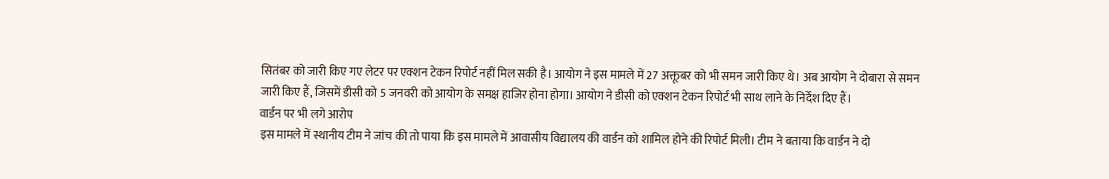सितंबर को जारी किए गए लेटर पर एक्शन टेकन रिपोर्ट नहीं मिल सकी है। आयोग ने इस मामले में 27 अक्तूबर को भी समन जारी किए थे। अब आयोग ने दोबारा से समन जारी किए हैं, जिसमें डीसी को 5 जनवरी को आयोग के समक्ष हाजिर होना होगा। आयोग ने डीसी को एक्शन टेकन रिपोर्ट भी साथ लाने के निर्देश दिए हैं।
वार्डन पर भी लगे आरोप
इस मामले में स्थानीय टीम ने जांच की तो पाया कि इस मामले में आवासीय विद्यालय की वार्डन को शामिल होने की रिपोर्ट मिली। टीम ने बताया कि वार्डन ने दो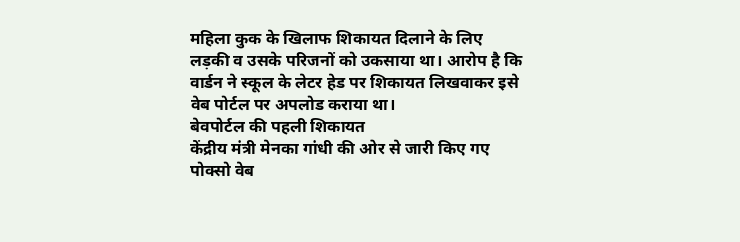महिला कुक के खिलाफ शिकायत दिलाने के लिए लड़की व उसके परिजनों को उकसाया था। आरोप है कि वार्डन ने स्कूल के लेटर हेड पर शिकायत लिखवाकर इसे वेब पोर्टल पर अपलोड कराया था।
बेवपोर्टल की पहली शिकायत
केंद्रीय मंत्री मेनका गांधी की ओर से जारी किए गए पोक्सो वेब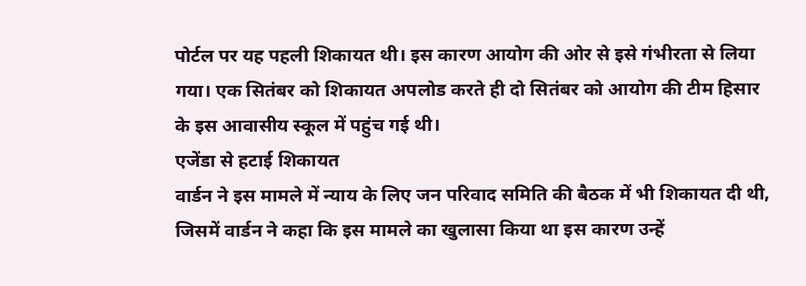पोर्टल पर यह पहली शिकायत थी। इस कारण आयोग की ओर से इसे गंभीरता से लिया गया। एक सितंबर को शिकायत अपलोड करते ही दो सितंबर को आयोग की टीम हिसार के इस आवासीय स्कूल में पहुंच गई थी।
एजेंडा से हटाई शिकायत
वार्डन ने इस मामले में न्याय के लिए जन परिवाद समिति की बैठक में भी शिकायत दी थी, जिसमें वार्डन ने कहा कि इस मामले का खुलासा किया था इस कारण उन्हें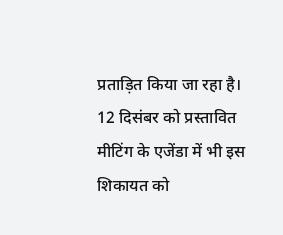प्रताड़ित किया जा रहा है। 12 दिसंबर को प्रस्तावित मीटिंग के एजेंडा में भी इस शिकायत को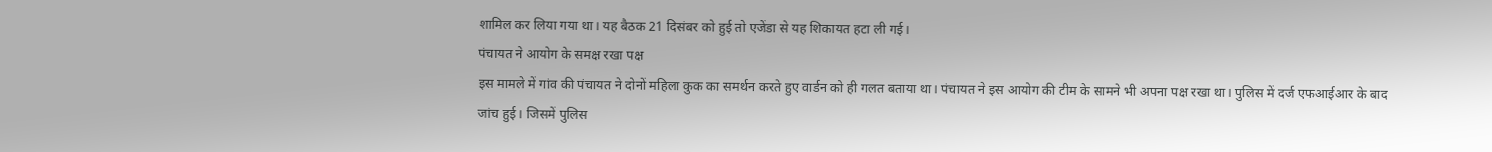शामिल कर लिया गया था। यह बैठक 21 दिसंबर को हुई तो एजेंडा से यह शिकायत हटा ली गई।
पंचायत ने आयोग के समक्ष रखा पक्ष
इस मामले में गांव की पंचायत ने दोनों महिला कुक का समर्थन करते हुए वार्डन को ही गलत बताया था। पंचायत ने इस आयोग की टीम के सामने भी अपना पक्ष रखा था। पुलिस में दर्ज एफआईआर के बाद जांच हुई। जिसमें पुलिस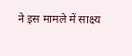ने इस मामले में साक्ष्य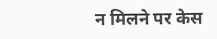न मिलने पर केस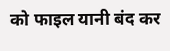को फाइल यानी बंद कर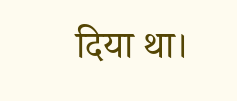दिया था।